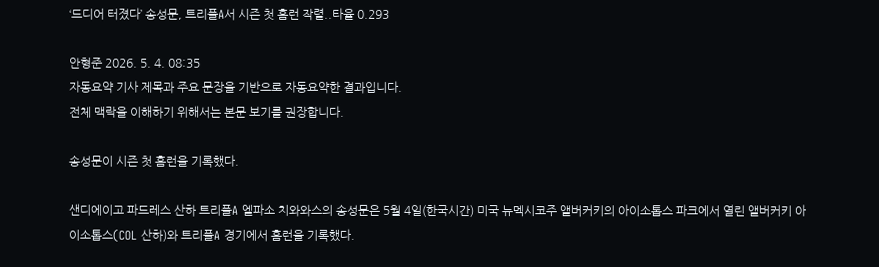‘드디어 터졌다’ 송성문, 트리플A서 시즌 첫 홈런 작렬..타율 0.293

안형준 2026. 5. 4. 08:35
자동요약 기사 제목과 주요 문장을 기반으로 자동요약한 결과입니다.
전체 맥락을 이해하기 위해서는 본문 보기를 권장합니다.

송성문이 시즌 첫 홈런을 기록했다.

샌디에이고 파드레스 산하 트리플A 엘파소 치와와스의 송성문은 5월 4일(한국시간) 미국 뉴멕시코주 앨버커키의 아이소톱스 파크에서 열린 앨버커키 아이소톱스(COL 산하)와 트리플A 경기에서 홈런을 기록했다.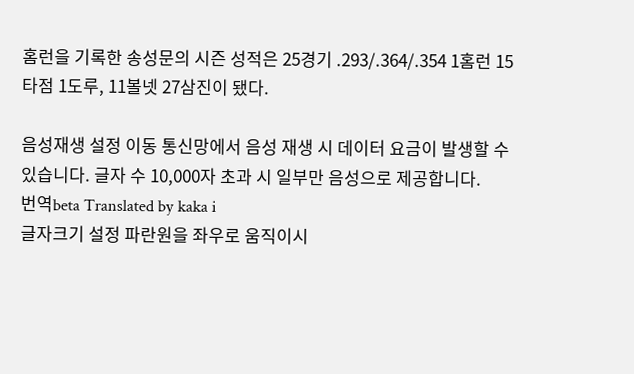홈런을 기록한 송성문의 시즌 성적은 25경기 .293/.364/.354 1홈런 15타점 1도루, 11볼넷 27삼진이 됐다.

음성재생 설정 이동 통신망에서 음성 재생 시 데이터 요금이 발생할 수 있습니다. 글자 수 10,000자 초과 시 일부만 음성으로 제공합니다.
번역beta Translated by kaka i
글자크기 설정 파란원을 좌우로 움직이시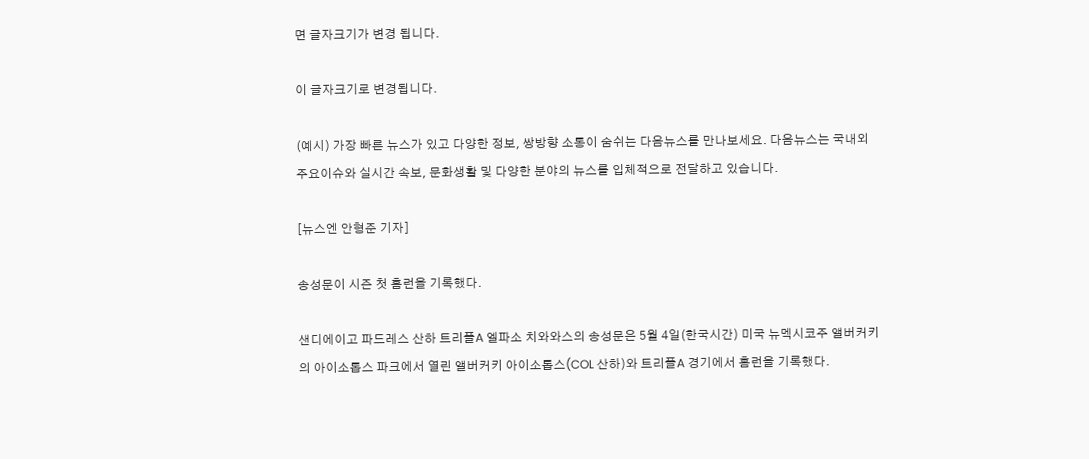면 글자크기가 변경 됩니다.

이 글자크기로 변경됩니다.

(예시) 가장 빠른 뉴스가 있고 다양한 정보, 쌍방향 소통이 숨쉬는 다음뉴스를 만나보세요. 다음뉴스는 국내외 주요이슈와 실시간 속보, 문화생활 및 다양한 분야의 뉴스를 입체적으로 전달하고 있습니다.

[뉴스엔 안형준 기자]

송성문이 시즌 첫 홈런을 기록했다.

샌디에이고 파드레스 산하 트리플A 엘파소 치와와스의 송성문은 5월 4일(한국시간) 미국 뉴멕시코주 앨버커키의 아이소톱스 파크에서 열린 앨버커키 아이소톱스(COL 산하)와 트리플A 경기에서 홈런을 기록했다.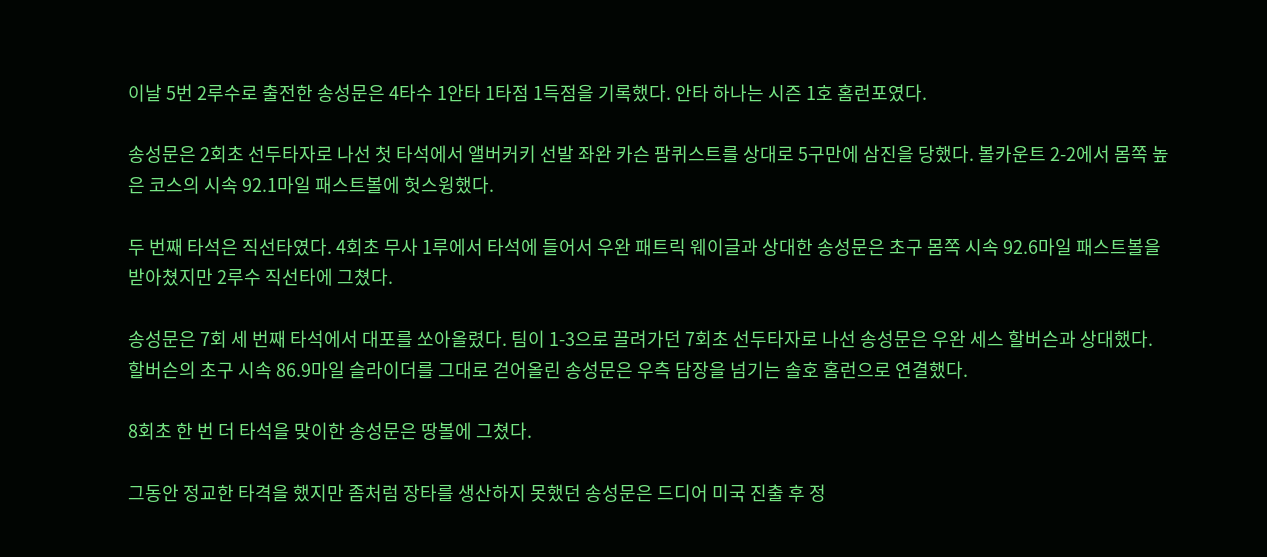이날 5번 2루수로 출전한 송성문은 4타수 1안타 1타점 1득점을 기록했다. 안타 하나는 시즌 1호 홈런포였다.

송성문은 2회초 선두타자로 나선 첫 타석에서 앨버커키 선발 좌완 카슨 팜퀴스트를 상대로 5구만에 삼진을 당했다. 볼카운트 2-2에서 몸쪽 높은 코스의 시속 92.1마일 패스트볼에 헛스윙했다.

두 번째 타석은 직선타였다. 4회초 무사 1루에서 타석에 들어서 우완 패트릭 웨이글과 상대한 송성문은 초구 몸쪽 시속 92.6마일 패스트볼을 받아쳤지만 2루수 직선타에 그쳤다.

송성문은 7회 세 번째 타석에서 대포를 쏘아올렸다. 팀이 1-3으로 끌려가던 7회초 선두타자로 나선 송성문은 우완 세스 할버슨과 상대했다. 할버슨의 초구 시속 86.9마일 슬라이더를 그대로 걷어올린 송성문은 우측 담장을 넘기는 솔호 홈런으로 연결했다.

8회초 한 번 더 타석을 맞이한 송성문은 땅볼에 그쳤다.

그동안 정교한 타격을 했지만 좀처럼 장타를 생산하지 못했던 송성문은 드디어 미국 진출 후 정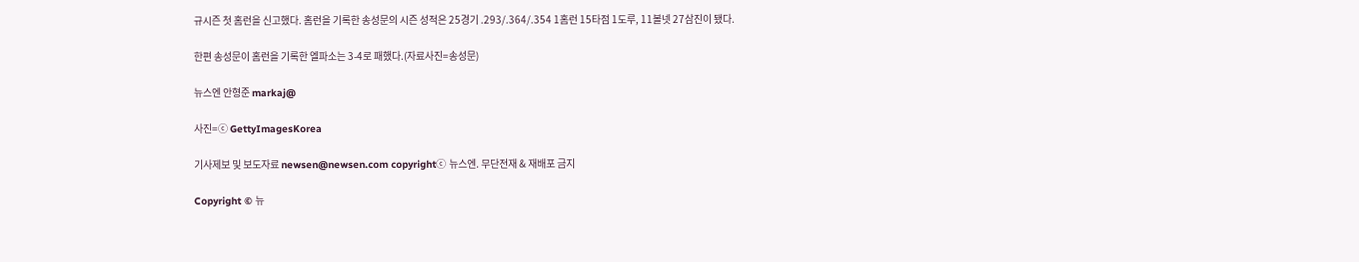규시즌 첫 홈런을 신고했다. 홈런을 기록한 송성문의 시즌 성적은 25경기 .293/.364/.354 1홈런 15타점 1도루, 11볼넷 27삼진이 됐다.

한편 송성문이 홈런을 기록한 엘파소는 3-4로 패했다.(자료사진=송성문)

뉴스엔 안형준 markaj@

사진=ⓒ GettyImagesKorea

기사제보 및 보도자료 newsen@newsen.com copyrightⓒ 뉴스엔. 무단전재 & 재배포 금지

Copyright © 뉴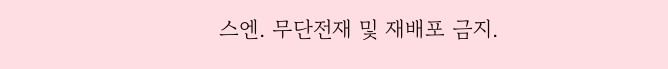스엔. 무단전재 및 재배포 금지.